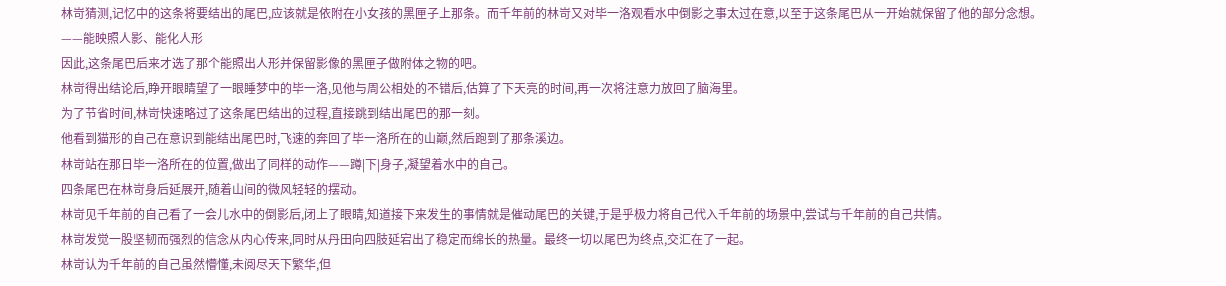林岢猜测,记忆中的这条将要结出的尾巴,应该就是依附在小女孩的黑匣子上那条。而千年前的林岢又对毕一洛观看水中倒影之事太过在意,以至于这条尾巴从一开始就保留了他的部分念想。
——能映照人影、能化人形
因此,这条尾巴后来才选了那个能照出人形并保留影像的黑匣子做附体之物的吧。
林岢得出结论后,睁开眼睛望了一眼睡梦中的毕一洛,见他与周公相处的不错后,估算了下天亮的时间,再一次将注意力放回了脑海里。
为了节省时间,林岢快速略过了这条尾巴结出的过程,直接跳到结出尾巴的那一刻。
他看到猫形的自己在意识到能结出尾巴时,飞速的奔回了毕一洛所在的山巅,然后跑到了那条溪边。
林岢站在那日毕一洛所在的位置,做出了同样的动作——蹲|下|身子,凝望着水中的自己。
四条尾巴在林岢身后延展开,随着山间的微风轻轻的摆动。
林岢见千年前的自己看了一会儿水中的倒影后,闭上了眼睛,知道接下来发生的事情就是催动尾巴的关键,于是乎极力将自己代入千年前的场景中,尝试与千年前的自己共情。
林岢发觉一股坚韧而强烈的信念从内心传来,同时从丹田向四肢延宕出了稳定而绵长的热量。最终一切以尾巴为终点,交汇在了一起。
林岢认为千年前的自己虽然懵懂,未阅尽天下繁华,但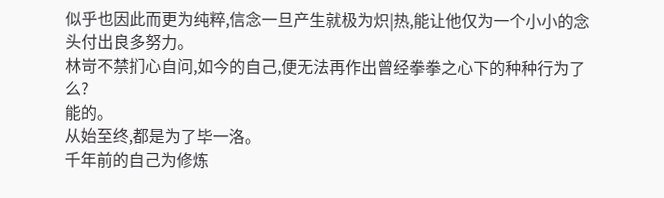似乎也因此而更为纯粹,信念一旦产生就极为炽|热,能让他仅为一个小小的念头付出良多努力。
林岢不禁扪心自问,如今的自己,便无法再作出曾经拳拳之心下的种种行为了么?
能的。
从始至终,都是为了毕一洛。
千年前的自己为修炼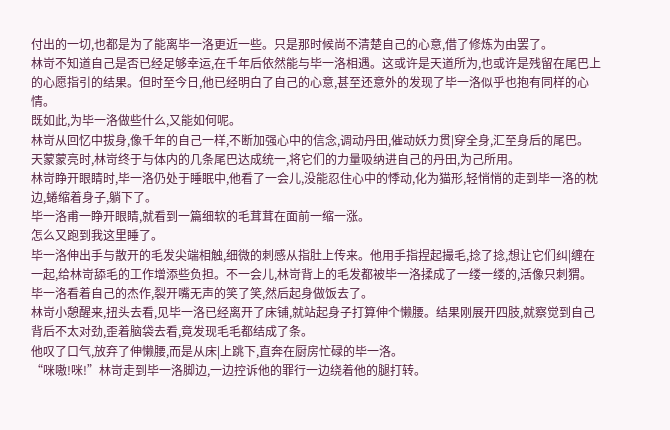付出的一切,也都是为了能离毕一洛更近一些。只是那时候尚不清楚自己的心意,借了修炼为由罢了。
林岢不知道自己是否已经足够幸运,在千年后依然能与毕一洛相遇。这或许是天道所为,也或许是残留在尾巴上的心愿指引的结果。但时至今日,他已经明白了自己的心意,甚至还意外的发现了毕一洛似乎也抱有同样的心情。
既如此,为毕一洛做些什么,又能如何呢。
林岢从回忆中拔身,像千年的自己一样,不断加强心中的信念,调动丹田,催动妖力贯|穿全身,汇至身后的尾巴。
天蒙蒙亮时,林岢终于与体内的几条尾巴达成统一,将它们的力量吸纳进自己的丹田,为己所用。
林岢睁开眼睛时,毕一洛仍处于睡眠中,他看了一会儿,没能忍住心中的悸动,化为猫形,轻悄悄的走到毕一洛的枕边,蜷缩着身子,躺下了。
毕一洛甫一睁开眼睛,就看到一篇细软的毛茸茸在面前一缩一涨。
怎么又跑到我这里睡了。
毕一洛伸出手与散开的毛发尖端相触,细微的刺感从指肚上传来。他用手指捏起撮毛,捻了捻,想让它们纠|缠在一起,给林岢舔毛的工作增添些负担。不一会儿,林岢背上的毛发都被毕一洛揉成了一缕一缕的,活像只刺猬。
毕一洛看着自己的杰作,裂开嘴无声的笑了笑,然后起身做饭去了。
林岢小憩醒来,扭头去看,见毕一洛已经离开了床铺,就站起身子打算伸个懒腰。结果刚展开四肢,就察觉到自己背后不太对劲,歪着脑袋去看,竟发现毛毛都结成了条。
他叹了口气,放弃了伸懒腰,而是从床|上跳下,直奔在厨房忙碌的毕一洛。
“咪嗷!咪!”林岢走到毕一洛脚边,一边控诉他的罪行一边绕着他的腿打转。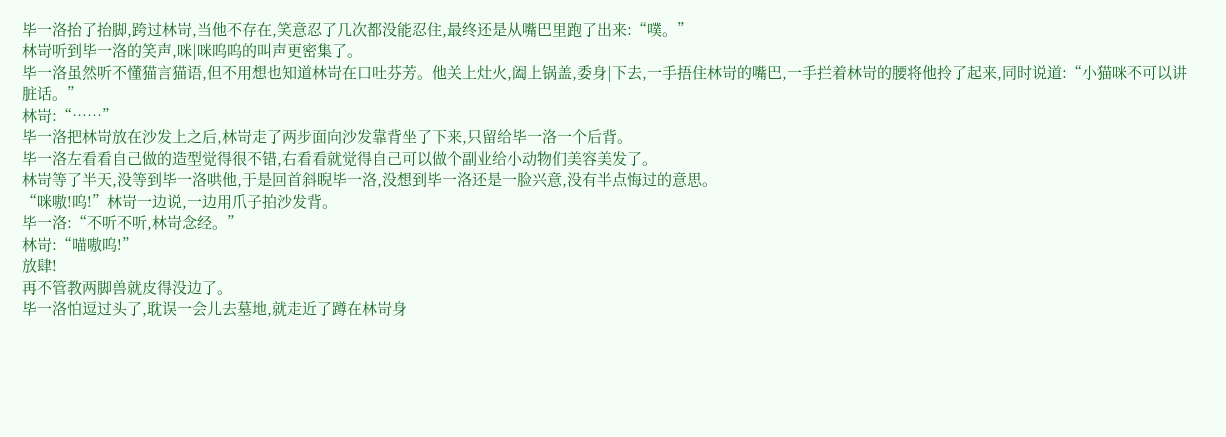毕一洛抬了抬脚,跨过林岢,当他不存在,笑意忍了几次都没能忍住,最终还是从嘴巴里跑了出来:“噗。”
林岢听到毕一洛的笑声,咪|咪呜呜的叫声更密集了。
毕一洛虽然听不懂猫言猫语,但不用想也知道林岢在口吐芬芳。他关上灶火,阖上锅盖,委身|下去,一手捂住林岢的嘴巴,一手拦着林岢的腰将他拎了起来,同时说道:“小猫咪不可以讲脏话。”
林岢:“……”
毕一洛把林岢放在沙发上之后,林岢走了两步面向沙发靠背坐了下来,只留给毕一洛一个后背。
毕一洛左看看自己做的造型觉得很不错,右看看就觉得自己可以做个副业给小动物们美容美发了。
林岢等了半天,没等到毕一洛哄他,于是回首斜睨毕一洛,没想到毕一洛还是一脸兴意,没有半点悔过的意思。
“咪嗷!呜!”林岢一边说,一边用爪子拍沙发背。
毕一洛:“不听不听,林岢念经。”
林岢:“喵嗷呜!”
放肆!
再不管教两脚兽就皮得没边了。
毕一洛怕逗过头了,耽误一会儿去墓地,就走近了蹲在林岢身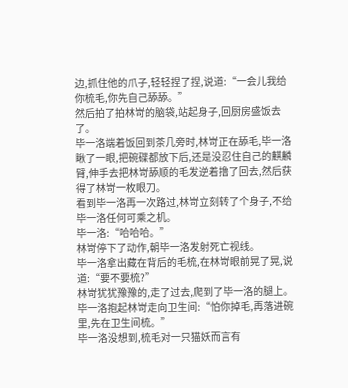边,抓住他的爪子,轻轻捏了捏,说道:“一会儿我给你梳毛,你先自己舔舔。”
然后拍了拍林岢的脑袋,站起身子,回厨房盛饭去了。
毕一洛端着饭回到茶几旁时,林岢正在舔毛,毕一洛瞅了一眼,把碗碟都放下后,还是没忍住自己的麒麟臂,伸手去把林岢舔顺的毛发逆着撸了回去,然后获得了林岢一枚眼刀。
看到毕一洛再一次路过,林岢立刻转了个身子,不给毕一洛任何可乘之机。
毕一洛:“哈哈哈。”
林岢停下了动作,朝毕一洛发射死亡视线。
毕一洛拿出藏在背后的毛梳,在林岢眼前晃了晃,说道:“要不要梳?”
林岢犹犹豫豫的,走了过去,爬到了毕一洛的腿上。
毕一洛抱起林岢走向卫生间:“怕你掉毛,再落进碗里,先在卫生间梳。”
毕一洛没想到,梳毛对一只猫妖而言有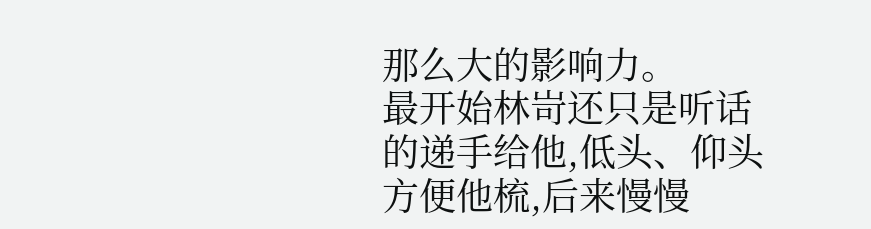那么大的影响力。
最开始林岢还只是听话的递手给他,低头、仰头方便他梳,后来慢慢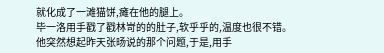就化成了一滩猫饼,瘫在他的腿上。
毕一洛用手戳了戳林岢的的肚子,软乎乎的,温度也很不错。
他突然想起昨天张旸说的那个问题,于是,用手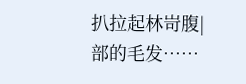扒拉起林岢腹|部的毛发……